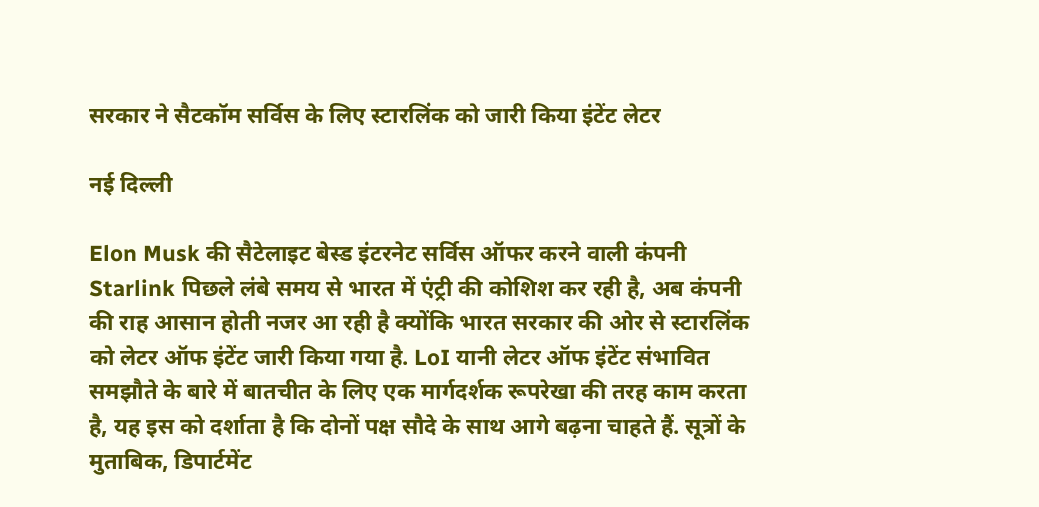सरकार ने सैटकॉम सर्विस के लिए स्टारलिंक को जारी किया इंटेंट लेटर

नई दिल्ली

Elon Musk की सैटेलाइट बेस्ड इंटरनेट सर्विस ऑफर करने वाली कंपनी Starlink पिछले लंबे समय से भारत में एंट्री की कोशिश कर रही है, अब कंपनी की राह आसान होती नजर आ रही है क्योंकि भारत सरकार की ओर से स्टारलिंक को लेटर ऑफ इंटेंट जारी किया गया है. LoI यानी लेटर ऑफ इंटेंट संभावित समझौते के बारे में बातचीत के लिए एक मार्गदर्शक रूपरेखा की तरह काम करता है, यह इस को दर्शाता है कि दोनों पक्ष सौदे के साथ आगे बढ़ना चाहते हैं. सूत्रों के मुताबिक, डिपार्टमेंट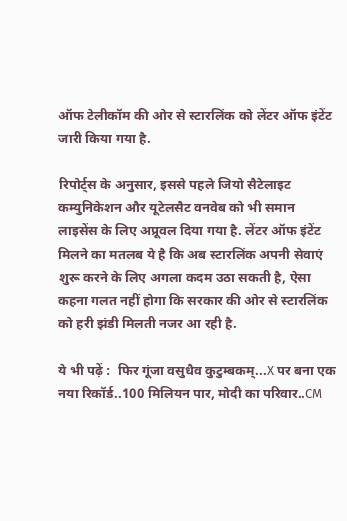ऑफ टेलीकॉम की ओर से स्टारलिंक को लेंटर ऑफ इंटेंट जारी किया गया है.

रिपोर्ट्स के अनुसार, इससे पहले जियो सैटेलाइट कम्युनिकेशन और यूटेलसैट वनवेब को भी समान लाइसेंस के लिए अप्रूवल दिया गया है. लेंटर ऑफ इंटेंट मिलने का मतलब ये है कि अब स्टारलिंक अपनी सेवाएं शुरू करने के लिए अगला कदम उठा सकती है, ऐसा कहना गलत नहीं होगा कि सरकार की ओर से स्टारलिंक को हरी झंडी मिलती नजर आ रही है.

ये भी पढ़ें :  फिर गूंजा वसुधैव कुटुम्बकम्...X पर बना एक नया रिकॉर्ड..100 मिलियन पार, मोदी का परिवार..CM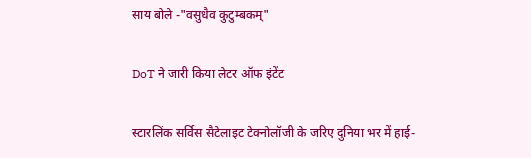साय बोले -"वसुधैव कुटुम्बकम्"

DoT ने जारी किया लेटर ऑफ इंटेंट

स्टारलिंक सर्विस सैटेलाइट टेक्नोलॉजी के जरिए दुनिया भर में हाई-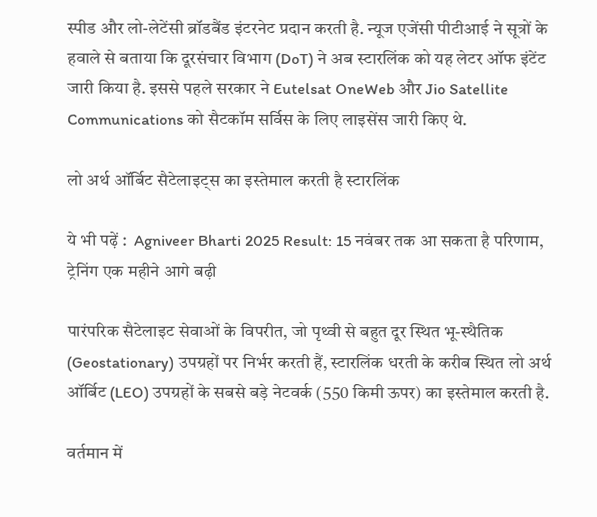स्पीड और लो-लेटेंसी ब्रॉडबैंड इंटरनेट प्रदान करती है. न्यूज एजेंसी पीटीआई ने सूत्रों के हवाले से बताया कि दूरसंचार विभाग (DoT) ने अब स्टारलिंक को यह लेटर ऑफ इंटेंट जारी किया है. इससे पहले सरकार ने Eutelsat OneWeb और Jio Satellite Communications को सैटकॉम सर्विस के लिए लाइसेंस जारी किए थे.

लो अर्थ ऑर्बिट सैटेलाइट्स का इस्तेमाल करती है स्टारलिंक

ये भी पढ़ें :  Agniveer Bharti 2025 Result: 15 नवंबर तक आ सकता है परिणाम, ट्रेनिंग एक महीने आगे बढ़ी

पारंपरिक सैटेलाइट सेवाओं के विपरीत, जो पृथ्वी से बहुत दूर स्थित भू-स्थैतिक (Geostationary) उपग्रहों पर निर्भर करती हैं, स्टारलिंक धरती के करीब स्थित लो अर्थ ऑर्बिट (LEO) उपग्रहों के सबसे बड़े नेटवर्क (550 किमी ऊपर) का इस्तेमाल करती है.

वर्तमान में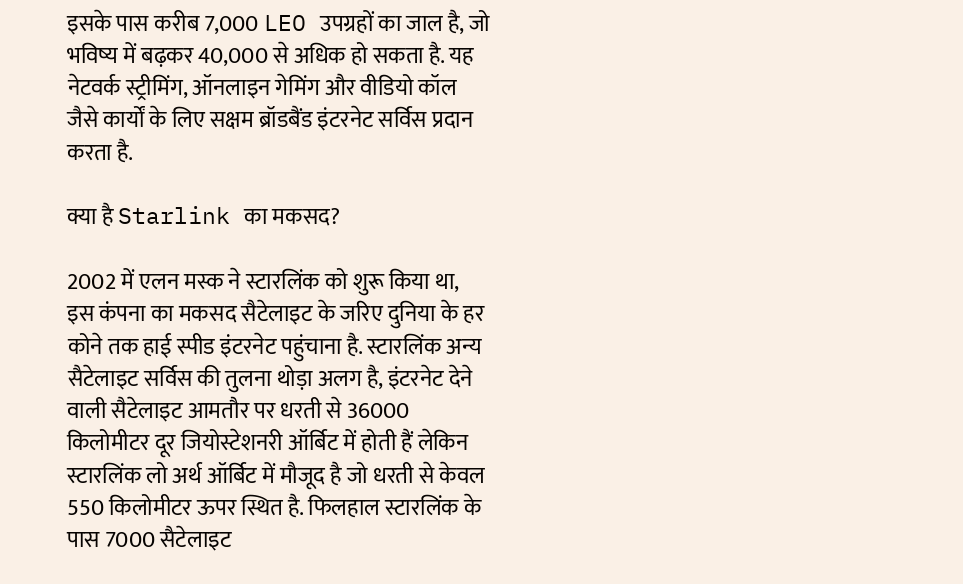इसके पास करीब 7,000 LEO उपग्रहों का जाल है, जो भविष्य में बढ़कर 40,000 से अधिक हो सकता है. यह नेटवर्क स्ट्रीमिंग, ऑनलाइन गेमिंग और वीडियो कॉल जैसे कार्यों के लिए सक्षम ब्रॉडबैंड इंटरनेट सर्विस प्रदान करता है.

क्या है Starlink का मकसद?

2002 में एलन मस्क ने स्टारलिंक को शुरू किया था, इस कंपना का मकसद सैटेलाइट के जरिए दुनिया के हर कोने तक हाई स्पीड इंटरनेट पहुंचाना है. स्टारलिंक अन्य सैटेलाइट सर्विस की तुलना थोड़ा अलग है, इंटरनेट देने वाली सैटेलाइट आमतौर पर धरती से 36000 किलोमीटर दूर जियोस्टेशनरी ऑर्बिट में होती हैं लेकिन स्टारलिंक लो अर्थ ऑर्बिट में मौजूद है जो धरती से केवल 550 किलोमीटर ऊपर स्थित है. फिलहाल स्टारलिंक के पास 7000 सैटेलाइट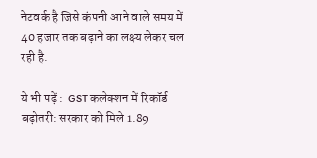नेटवर्क है जिसे कंपनी आने वाले समय में 40 हजार तक बढ़ाने का लक्ष्य लेकर चल रही है.

ये भी पढ़ें :  GST कलेक्शन में रिकॉर्ड बढ़ोतरी: सरकार को मिले 1.89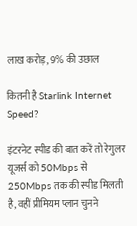लाख करोड़, 9% की उछाल

कितनी है Starlink Internet Speed?

इंटरनेट स्पीड की बात करें तो रेगुलर यूजर्स को 50Mbps से 250Mbps तक की स्पीड मिलती है, वहीं प्रीमियम प्लान चुनने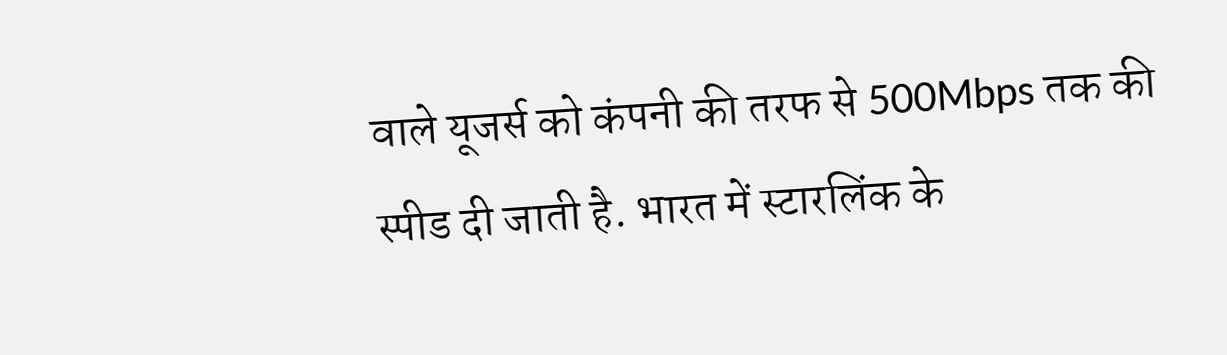वाले यूजर्स को कंपनी की तरफ से 500Mbps तक की स्पीड दी जाती है. भारत में स्टारलिंक के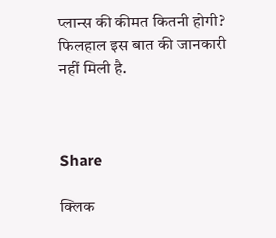प्लान्स की कीमत कितनी होगी? फिलहाल इस बात की जानकारी नहीं मिली है.



Share

क्लिक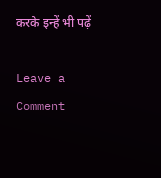करके इन्हें भी पढ़ें

Leave a Comment